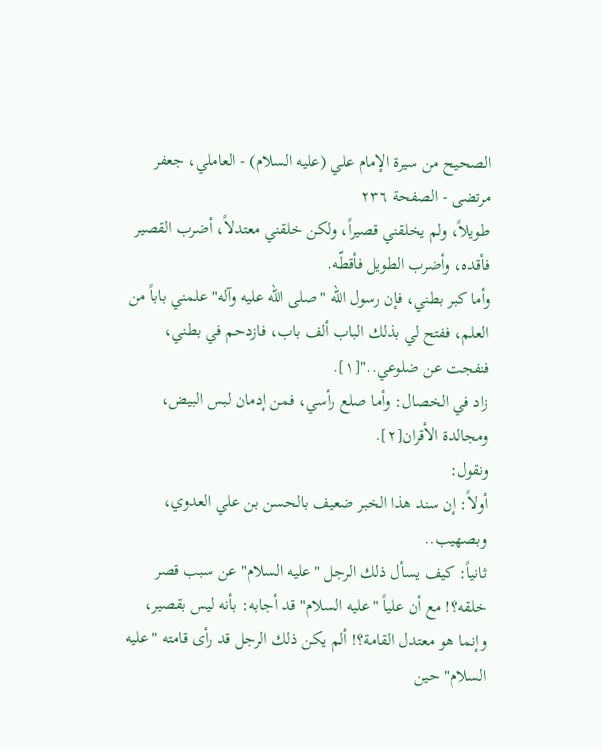الصحيح من سيرة الإمام علي (عليه السلام) - العاملي، جعفر مرتضى - الصفحة ٢٣٦
طويلاً، ولم يخلقني قصيراً، ولكن خلقني معتدلاً، أضرب القصير فأقده، وأضرب الطويل فأقطّه.
وأما كبر بطني، فإن رسول الله "صلى الله عليه وآله" علمني باباً من العلم، ففتح لي بذلك الباب ألف باب، فازدحم في بطني، فنفجت عن ضلوعي.."[١].
زاد في الخصال: وأما صلع رأسي، فمن إدمان لبس البيض، ومجالدة الأقران[٢].
ونقول:
أولاً: إن سند هذا الخبر ضعيف بالحسن بن علي العدوي، وبصهيب..
ثانياً: كيف يسأل ذلك الرجل "عليه السلام" عن سبب قصر خلقه؟! مع أن علياً "عليه السلام" قد أجابه: بأنه ليس بقصير، وإنما هو معتدل القامة؟! ألم يكن ذلك الرجل قد رأى قامته "عليه السلام" حين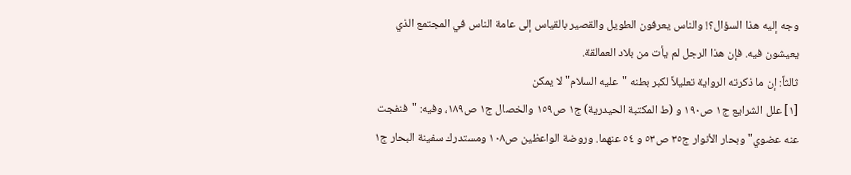وجه إليه هذا السؤال؟! والناس يعرفون الطويل والقصير بالقياس إلى عامة الناس في المجتمع الذي يعيشون فيه. فإن هذا الرجل لم يأت من بلاد العمالقة.
ثالثاً: إن ما ذكرته الرواية تعليلاً لكبر بطنه "عليه السلام" لا يمكن
[١] علل الشرايع ج١ ص١٩٠ و (ط المكتبة الحيدرية) ج١ ص١٥٩ والخصال ج١ ص١٨٩، وفيه: "فنفجت عنه عضوي" وبحار الأنوار ج٣٥ ص٥٣ و ٥٤ عنهما. وروضة الواعظين ص١٠٨ ومستدرك سفينة البحار ج١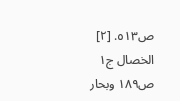ص٥١٣. [٢] الخصال ج١ ص١٨٩ وبحار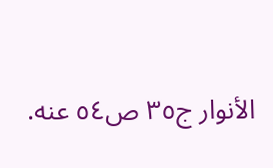الأنوار ج٣٥ ص٥٤ عنه.